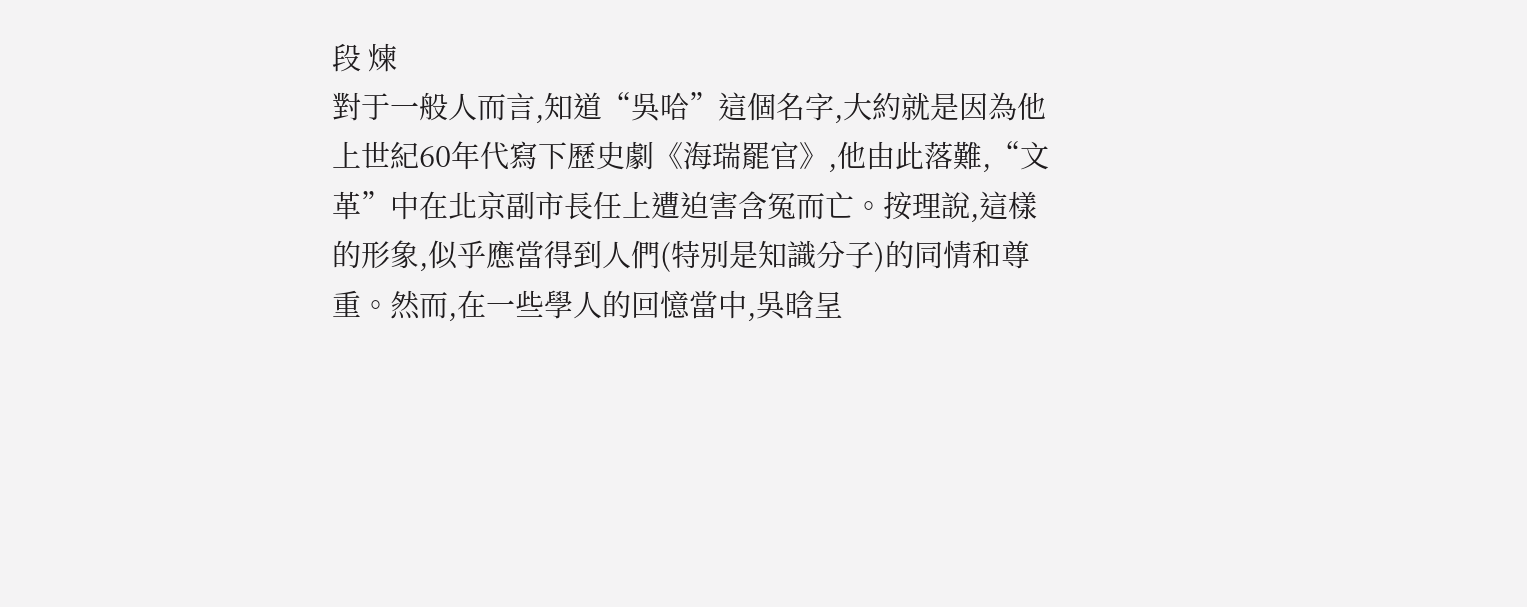段 煉
對于一般人而言,知道“吳哈”這個名字,大約就是因為他上世紀60年代寫下歷史劇《海瑞罷官》,他由此落難,“文革”中在北京副市長任上遭迫害含冤而亡。按理說,這樣的形象,似乎應當得到人們(特別是知識分子)的同情和尊重。然而,在一些學人的回憶當中,吳晗呈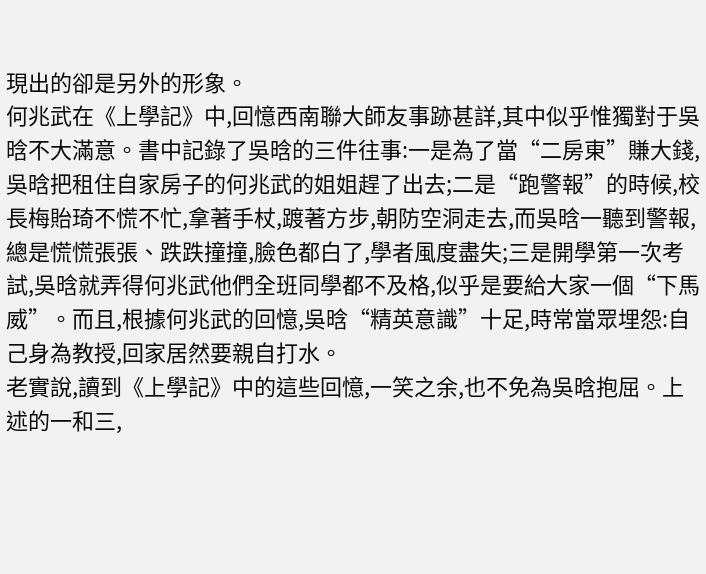現出的卻是另外的形象。
何兆武在《上學記》中,回憶西南聯大師友事跡甚詳,其中似乎惟獨對于吳晗不大滿意。書中記錄了吳晗的三件往事:一是為了當“二房東”賺大錢,吳晗把租住自家房子的何兆武的姐姐趕了出去;二是“跑警報”的時候,校長梅貽琦不慌不忙,拿著手杖,踱著方步,朝防空洞走去,而吳晗一聽到警報,總是慌慌張張、跌跌撞撞,臉色都白了,學者風度盡失;三是開學第一次考試,吳晗就弄得何兆武他們全班同學都不及格,似乎是要給大家一個“下馬威”。而且,根據何兆武的回憶,吳晗“精英意識”十足,時常當眾埋怨:自己身為教授,回家居然要親自打水。
老實說,讀到《上學記》中的這些回憶,一笑之余,也不免為吳晗抱屈。上述的一和三,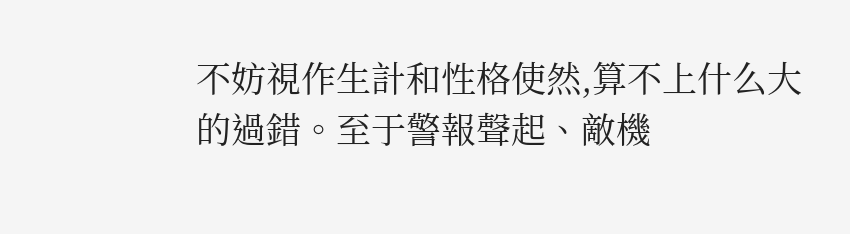不妨視作生計和性格使然,算不上什么大的過錯。至于警報聲起、敵機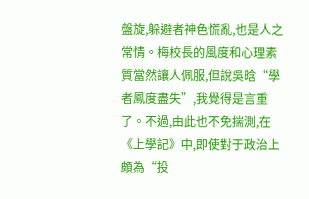盤旋,躲避者神色慌亂,也是人之常情。梅校長的風度和心理素質當然讓人佩服,但說吳晗“學者鳳度盡失”,我覺得是言重了。不過,由此也不免揣測,在《上學記》中,即使對于政治上頗為“投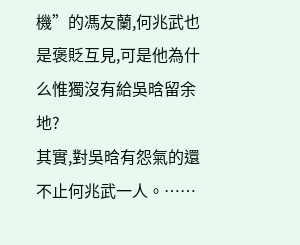機”的馮友蘭,何兆武也是褒貶互見,可是他為什么惟獨沒有給吳晗留余地?
其實,對吳晗有怨氣的還不止何兆武一人。……